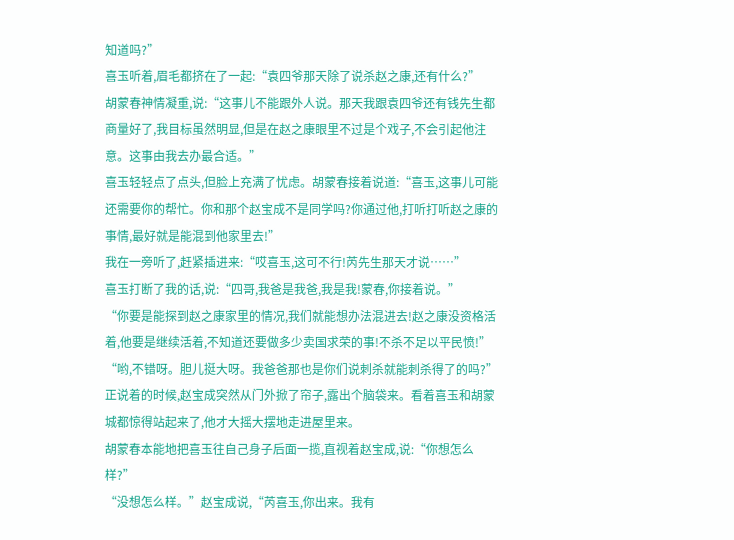知道吗?”
喜玉听着,眉毛都挤在了一起:“袁四爷那天除了说杀赵之康,还有什么?”
胡蒙春神情凝重,说:“这事儿不能跟外人说。那天我跟袁四爷还有钱先生都商量好了,我目标虽然明显,但是在赵之康眼里不过是个戏子,不会引起他注意。这事由我去办最合适。”
喜玉轻轻点了点头,但脸上充满了忧虑。胡蒙春接着说道:“喜玉,这事儿可能还需要你的帮忙。你和那个赵宝成不是同学吗?你通过他,打听打听赵之康的事情,最好就是能混到他家里去!”
我在一旁听了,赶紧插进来:“哎喜玉,这可不行!芮先生那天才说……”
喜玉打断了我的话,说:“四哥,我爸是我爸,我是我!蒙春,你接着说。”
“你要是能探到赵之康家里的情况,我们就能想办法混进去!赵之康没资格活着,他要是继续活着,不知道还要做多少卖国求荣的事!不杀不足以平民愤!”
“哟,不错呀。胆儿挺大呀。我爸爸那也是你们说刺杀就能刺杀得了的吗?”正说着的时候,赵宝成突然从门外掀了帘子,露出个脑袋来。看着喜玉和胡蒙城都惊得站起来了,他才大摇大摆地走进屋里来。
胡蒙春本能地把喜玉往自己身子后面一揽,直视着赵宝成,说:“你想怎么样?”
“没想怎么样。”赵宝成说,“芮喜玉,你出来。我有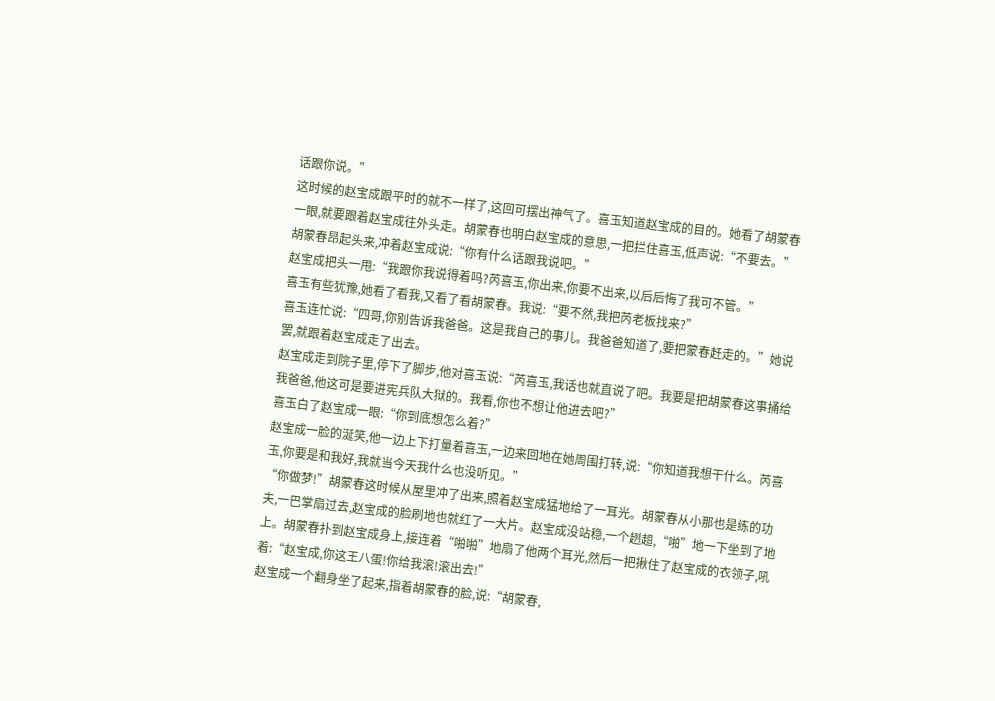话跟你说。”
这时候的赵宝成跟平时的就不一样了,这回可摆出神气了。喜玉知道赵宝成的目的。她看了胡蒙春一眼,就要跟着赵宝成往外头走。胡蒙春也明白赵宝成的意思,一把拦住喜玉,低声说:“不要去。”
胡蒙春昂起头来,冲着赵宝成说:“你有什么话跟我说吧。”
赵宝成把头一甩:“我跟你我说得着吗?芮喜玉,你出来,你要不出来,以后后悔了我可不管。”
喜玉有些犹豫,她看了看我,又看了看胡蒙春。我说:“要不然,我把芮老板找来?”
喜玉连忙说:“四哥,你别告诉我爸爸。这是我自己的事儿。我爸爸知道了,要把蒙春赶走的。”她说罢,就跟着赵宝成走了出去。
赵宝成走到院子里,停下了脚步,他对喜玉说:“芮喜玉,我话也就直说了吧。我要是把胡蒙春这事捅给我爸爸,他这可是要进宪兵队大狱的。我看,你也不想让他进去吧?”
喜玉白了赵宝成一眼:“你到底想怎么着?”
赵宝成一脸的涎笑,他一边上下打量着喜玉,一边来回地在她周围打转,说:“你知道我想干什么。芮喜玉,你要是和我好,我就当今天我什么也没听见。”
“你做梦!”胡蒙春这时候从屋里冲了出来,照着赵宝成猛地给了一耳光。胡蒙春从小那也是练的功夫,一巴掌扇过去,赵宝成的脸刷地也就红了一大片。赵宝成没站稳,一个趔趄,“啪”地一下坐到了地上。胡蒙春扑到赵宝成身上,接连着“啪啪”地扇了他两个耳光,然后一把揪住了赵宝成的衣领子,吼着:“赵宝成,你这王八蛋!你给我滚!滚出去!”
赵宝成一个翻身坐了起来,指着胡蒙春的脸,说:“胡蒙春,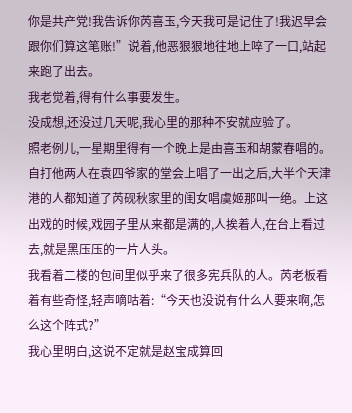你是共产党!我告诉你芮喜玉,今天我可是记住了!我迟早会跟你们算这笔账!”说着,他恶狠狠地往地上啐了一口,站起来跑了出去。
我老觉着,得有什么事要发生。
没成想,还没过几天呢,我心里的那种不安就应验了。
照老例儿,一星期里得有一个晚上是由喜玉和胡蒙春唱的。自打他两人在袁四爷家的堂会上唱了一出之后,大半个天津港的人都知道了芮砚秋家里的闺女唱虞姬那叫一绝。上这出戏的时候,戏园子里从来都是满的,人挨着人,在台上看过去,就是黑压压的一片人头。
我看着二楼的包间里似乎来了很多宪兵队的人。芮老板看着有些奇怪,轻声嘀咕着:“今天也没说有什么人要来啊,怎么这个阵式?”
我心里明白,这说不定就是赵宝成算回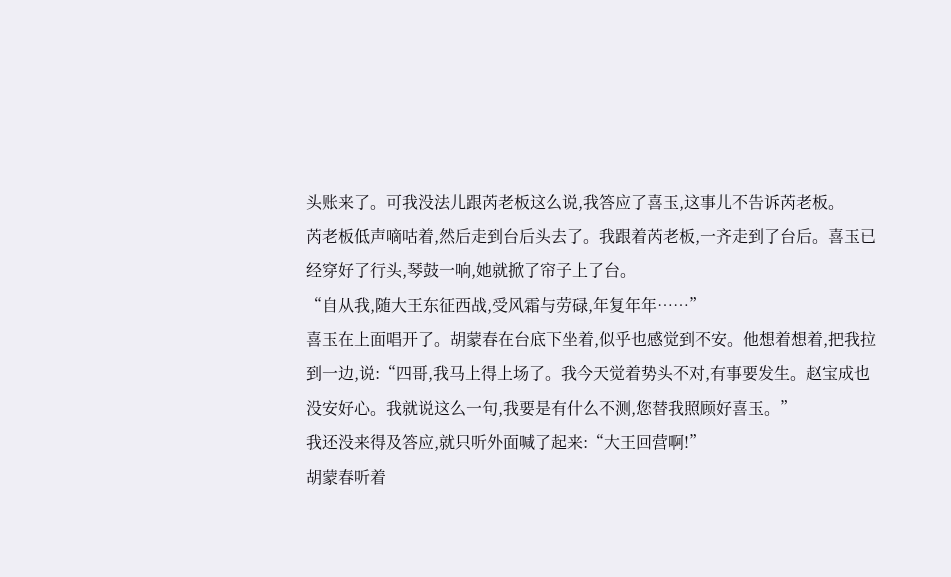头账来了。可我没法儿跟芮老板这么说,我答应了喜玉,这事儿不告诉芮老板。
芮老板低声嘀咕着,然后走到台后头去了。我跟着芮老板,一齐走到了台后。喜玉已经穿好了行头,琴鼓一响,她就掀了帘子上了台。
“自从我,随大王东征西战,受风霜与劳碌,年复年年……”
喜玉在上面唱开了。胡蒙春在台底下坐着,似乎也感觉到不安。他想着想着,把我拉到一边,说:“四哥,我马上得上场了。我今天觉着势头不对,有事要发生。赵宝成也没安好心。我就说这么一句,我要是有什么不测,您替我照顾好喜玉。”
我还没来得及答应,就只听外面喊了起来:“大王回营啊!”
胡蒙春听着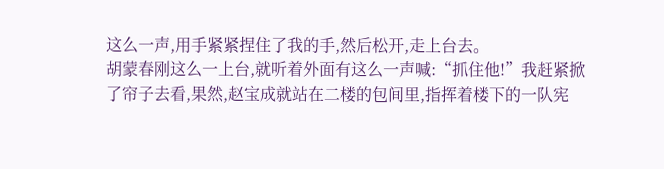这么一声,用手紧紧捏住了我的手,然后松开,走上台去。
胡蒙春刚这么一上台,就听着外面有这么一声喊:“抓住他!”我赶紧掀了帘子去看,果然,赵宝成就站在二楼的包间里,指挥着楼下的一队宪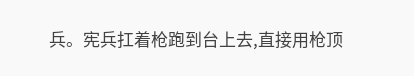兵。宪兵扛着枪跑到台上去,直接用枪顶